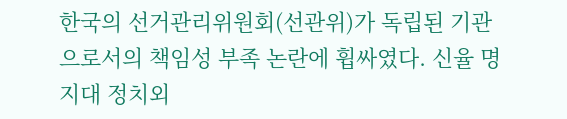한국의 선거관리위원회(선관위)가 독립된 기관으로서의 책임성 부족 논란에 휩싸였다. 신율 명지대 정치외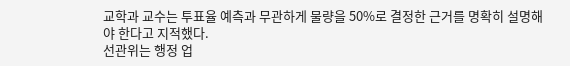교학과 교수는 투표율 예측과 무관하게 물량을 50%로 결정한 근거를 명확히 설명해야 한다고 지적했다.
선관위는 행정 업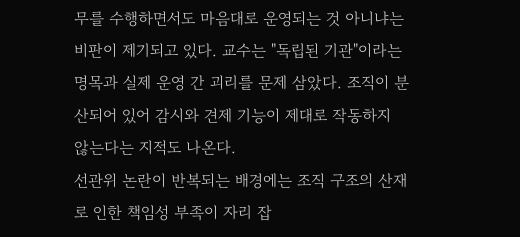무를 수행하면서도 마음대로 운영되는 것 아니냐는 비판이 제기되고 있다. 교수는 "독립된 기관"이라는 명목과 실제 운영 간 괴리를 문제 삼았다. 조직이 분산되어 있어 감시와 견제 기능이 제대로 작동하지 않는다는 지적도 나온다.
선관위 논란이 반복되는 배경에는 조직 구조의 산재로 인한 책임성 부족이 자리 잡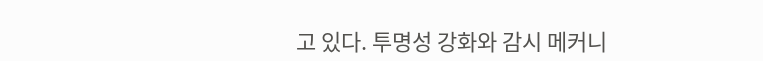고 있다. 투명성 강화와 감시 메커니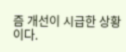즘 개선이 시급한 상황이다.